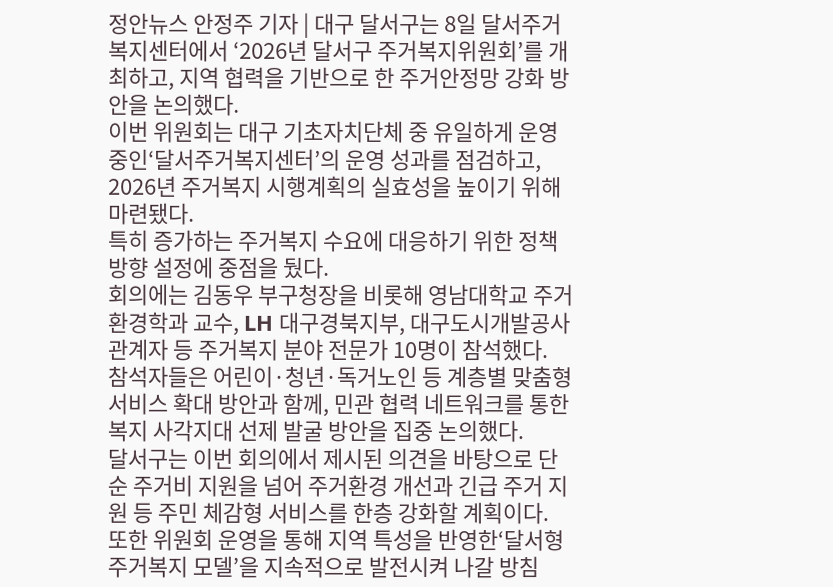정안뉴스 안정주 기자 | 대구 달서구는 8일 달서주거복지센터에서 ‘2026년 달서구 주거복지위원회’를 개최하고, 지역 협력을 기반으로 한 주거안정망 강화 방안을 논의했다.
이번 위원회는 대구 기초자치단체 중 유일하게 운영 중인‘달서주거복지센터’의 운영 성과를 점검하고, 2026년 주거복지 시행계획의 실효성을 높이기 위해 마련됐다.
특히 증가하는 주거복지 수요에 대응하기 위한 정책 방향 설정에 중점을 뒀다.
회의에는 김동우 부구청장을 비롯해 영남대학교 주거환경학과 교수, LH 대구경북지부, 대구도시개발공사 관계자 등 주거복지 분야 전문가 10명이 참석했다.
참석자들은 어린이·청년·독거노인 등 계층별 맞춤형 서비스 확대 방안과 함께, 민관 협력 네트워크를 통한 복지 사각지대 선제 발굴 방안을 집중 논의했다.
달서구는 이번 회의에서 제시된 의견을 바탕으로 단순 주거비 지원을 넘어 주거환경 개선과 긴급 주거 지원 등 주민 체감형 서비스를 한층 강화할 계획이다.
또한 위원회 운영을 통해 지역 특성을 반영한‘달서형 주거복지 모델’을 지속적으로 발전시켜 나갈 방침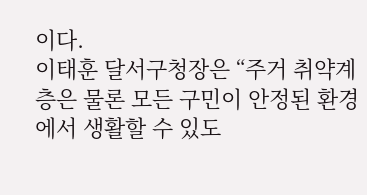이다.
이태훈 달서구청장은 “주거 취약계층은 물론 모든 구민이 안정된 환경에서 생활할 수 있도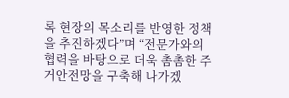록 현장의 목소리를 반영한 정책을 추진하겠다”며 “전문가와의 협력을 바탕으로 더욱 촘촘한 주거안전망을 구축해 나가겠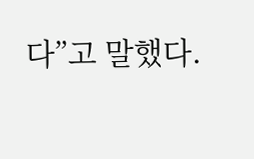다”고 말했다.